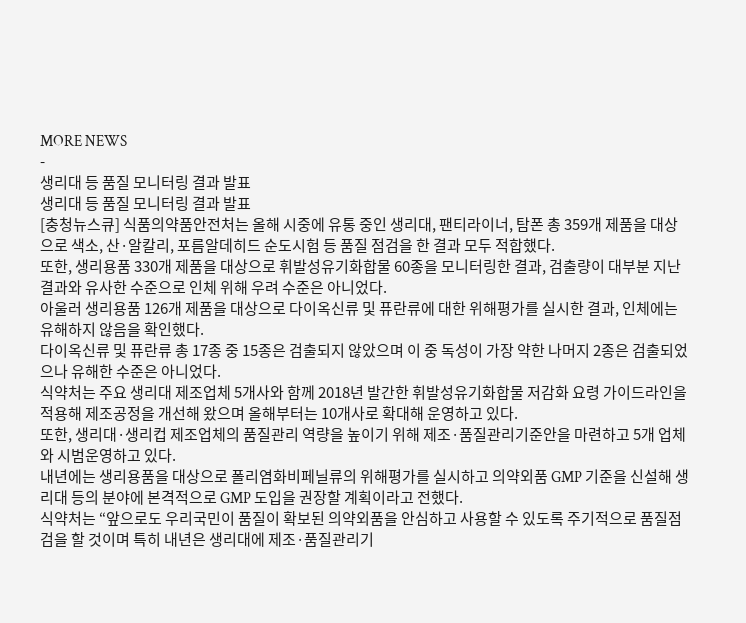MORE NEWS
-
생리대 등 품질 모니터링 결과 발표
생리대 등 품질 모니터링 결과 발표
[충청뉴스큐] 식품의약품안전처는 올해 시중에 유통 중인 생리대, 팬티라이너, 탐폰 총 359개 제품을 대상으로 색소, 산·알칼리, 포름알데히드 순도시험 등 품질 점검을 한 결과 모두 적합했다.
또한, 생리용품 330개 제품을 대상으로 휘발성유기화합물 60종을 모니터링한 결과, 검출량이 대부분 지난 결과와 유사한 수준으로 인체 위해 우려 수준은 아니었다.
아울러 생리용품 126개 제품을 대상으로 다이옥신류 및 퓨란류에 대한 위해평가를 실시한 결과, 인체에는 유해하지 않음을 확인했다.
다이옥신류 및 퓨란류 총 17종 중 15종은 검출되지 않았으며 이 중 독성이 가장 약한 나머지 2종은 검출되었으나 유해한 수준은 아니었다.
식약처는 주요 생리대 제조업체 5개사와 함께 2018년 발간한 휘발성유기화합물 저감화 요령 가이드라인을 적용해 제조공정을 개선해 왔으며 올해부터는 10개사로 확대해 운영하고 있다.
또한, 생리대·생리컵 제조업체의 품질관리 역량을 높이기 위해 제조·품질관리기준안을 마련하고 5개 업체와 시범운영하고 있다.
내년에는 생리용품을 대상으로 폴리염화비페닐류의 위해평가를 실시하고 의약외품 GMP 기준을 신설해 생리대 등의 분야에 본격적으로 GMP 도입을 권장할 계획이라고 전했다.
식약처는 “앞으로도 우리국민이 품질이 확보된 의약외품을 안심하고 사용할 수 있도록 주기적으로 품질점검을 할 것이며 특히 내년은 생리대에 제조·품질관리기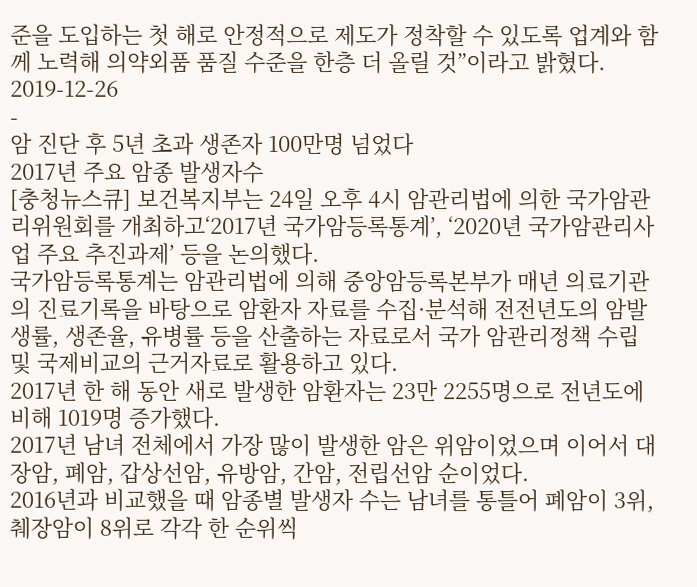준을 도입하는 첫 해로 안정적으로 제도가 정착할 수 있도록 업계와 함께 노력해 의약외품 품질 수준을 한층 더 올릴 것”이라고 밝혔다.
2019-12-26
-
암 진단 후 5년 초과 생존자 100만명 넘었다
2017년 주요 암종 발생자수
[충청뉴스큐] 보건복지부는 24일 오후 4시 암관리법에 의한 국가암관리위원회를 개최하고‘2017년 국가암등록통계’, ‘2020년 국가암관리사업 주요 추진과제’ 등을 논의했다.
국가암등록통계는 암관리법에 의해 중앙암등록본부가 매년 의료기관의 진료기록을 바탕으로 암환자 자료를 수집·분석해 전전년도의 암발생률, 생존율, 유병률 등을 산출하는 자료로서 국가 암관리정책 수립 및 국제비교의 근거자료로 활용하고 있다.
2017년 한 해 동안 새로 발생한 암환자는 23만 2255명으로 전년도에 비해 1019명 증가했다.
2017년 남녀 전체에서 가장 많이 발생한 암은 위암이었으며 이어서 대장암, 폐암, 갑상선암, 유방암, 간암, 전립선암 순이었다.
2016년과 비교했을 때 암종별 발생자 수는 남녀를 통틀어 폐암이 3위, 췌장암이 8위로 각각 한 순위씩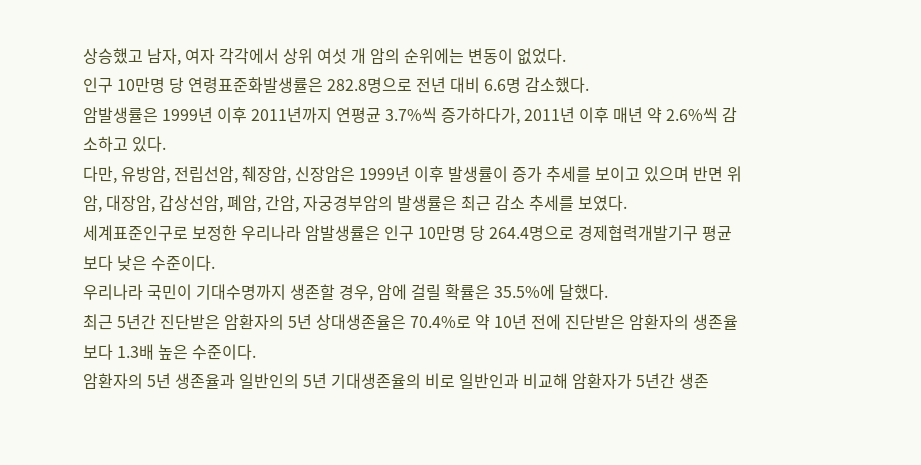상승했고 남자, 여자 각각에서 상위 여섯 개 암의 순위에는 변동이 없었다.
인구 10만명 당 연령표준화발생률은 282.8명으로 전년 대비 6.6명 감소했다.
암발생률은 1999년 이후 2011년까지 연평균 3.7%씩 증가하다가, 2011년 이후 매년 약 2.6%씩 감소하고 있다.
다만, 유방암, 전립선암, 췌장암, 신장암은 1999년 이후 발생률이 증가 추세를 보이고 있으며 반면 위암, 대장암, 갑상선암, 폐암, 간암, 자궁경부암의 발생률은 최근 감소 추세를 보였다.
세계표준인구로 보정한 우리나라 암발생률은 인구 10만명 당 264.4명으로 경제협력개발기구 평균보다 낮은 수준이다.
우리나라 국민이 기대수명까지 생존할 경우, 암에 걸릴 확률은 35.5%에 달했다.
최근 5년간 진단받은 암환자의 5년 상대생존율은 70.4%로 약 10년 전에 진단받은 암환자의 생존율보다 1.3배 높은 수준이다.
암환자의 5년 생존율과 일반인의 5년 기대생존율의 비로 일반인과 비교해 암환자가 5년간 생존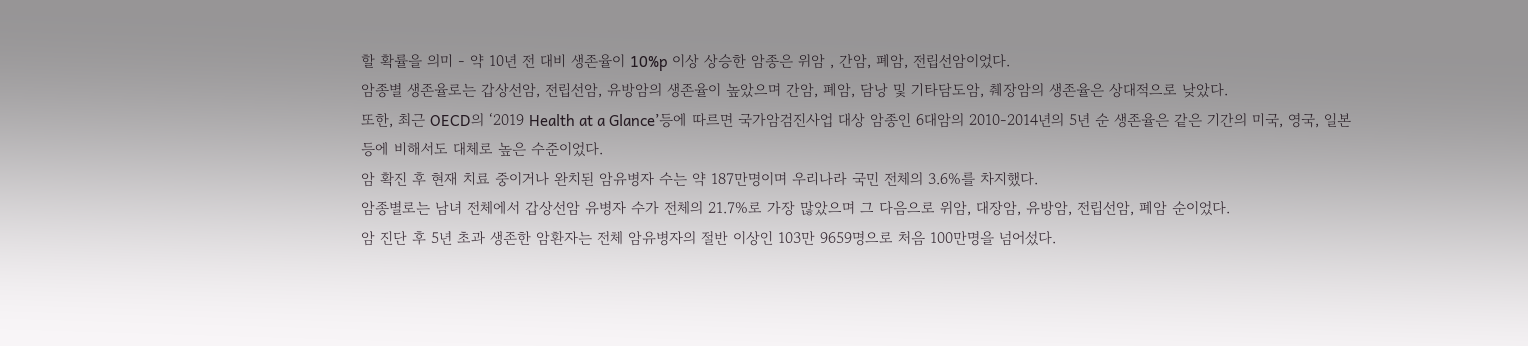할 확률을 의미 - 약 10년 전 대비 생존율이 10%p 이상 상승한 암종은 위암 , 간암, 폐암, 전립선암이었다.
암종별 생존율로는 갑상선암, 전립선암, 유방암의 생존율이 높았으며 간암, 폐암, 담낭 및 기타담도암, 췌장암의 생존율은 상대적으로 낮았다.
또한, 최근 OECD의 ‘2019 Health at a Glance’등에 따르면 국가암검진사업 대상 암종인 6대암의 2010-2014년의 5년 순 생존율은 같은 기간의 미국, 영국, 일본 등에 비해서도 대체로 높은 수준이었다.
암 확진 후 현재 치료 중이거나 완치된 암유병자 수는 약 187만명이며 우리나라 국민 전체의 3.6%를 차지했다.
암종별로는 남녀 전체에서 갑상선암 유병자 수가 전체의 21.7%로 가장 많았으며 그 다음으로 위암, 대장암, 유방암, 전립선암, 폐암 순이었다.
암 진단 후 5년 초과 생존한 암환자는 전체 암유병자의 절반 이상인 103만 9659명으로 처음 100만명을 넘어섰다.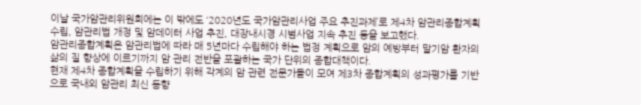이날 국가암관리위원회에는 이 밖에도 ‘2020년도 국가암관리사업 주요 추진과제’로 제4차 암관리종합계획 수립, 암관리법 개정 및 암데이터 사업 추진, 대장내시경 시범사업 지속 추진 등을 보고했다.
암관리종합계획은 암관리법에 따라 매 5년마다 수립해야 하는 법정 계획으로 암의 예방부터 말기암 환자의 삶의 질 향상에 이르기까지 암 관리 전반을 포괄하는 국가 단위의 종합대책이다.
현재 제4차 종합계획을 수립하기 위해 각계의 암 관련 전문가들이 모여 제3차 종합계획의 성과평가를 기반으로 국내외 암관리 최신 동향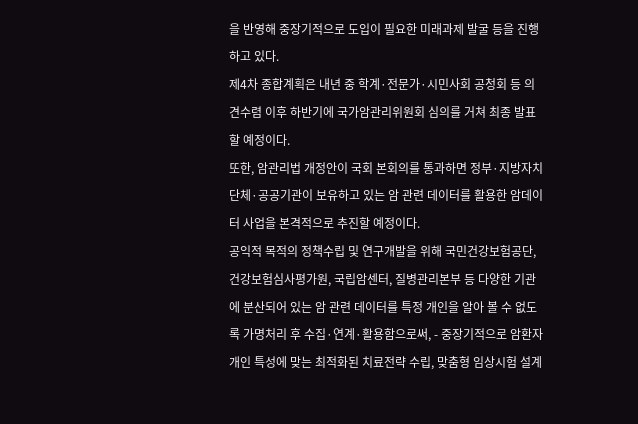을 반영해 중장기적으로 도입이 필요한 미래과제 발굴 등을 진행하고 있다.
제4차 종합계획은 내년 중 학계·전문가·시민사회 공청회 등 의견수렴 이후 하반기에 국가암관리위원회 심의를 거쳐 최종 발표할 예정이다.
또한, 암관리법 개정안이 국회 본회의를 통과하면 정부·지방자치단체·공공기관이 보유하고 있는 암 관련 데이터를 활용한 암데이터 사업을 본격적으로 추진할 예정이다.
공익적 목적의 정책수립 및 연구개발을 위해 국민건강보험공단, 건강보험심사평가원, 국립암센터, 질병관리본부 등 다양한 기관에 분산되어 있는 암 관련 데이터를 특정 개인을 알아 볼 수 없도록 가명처리 후 수집·연계·활용함으로써, - 중장기적으로 암환자 개인 특성에 맞는 최적화된 치료전략 수립, 맞춤형 임상시험 설계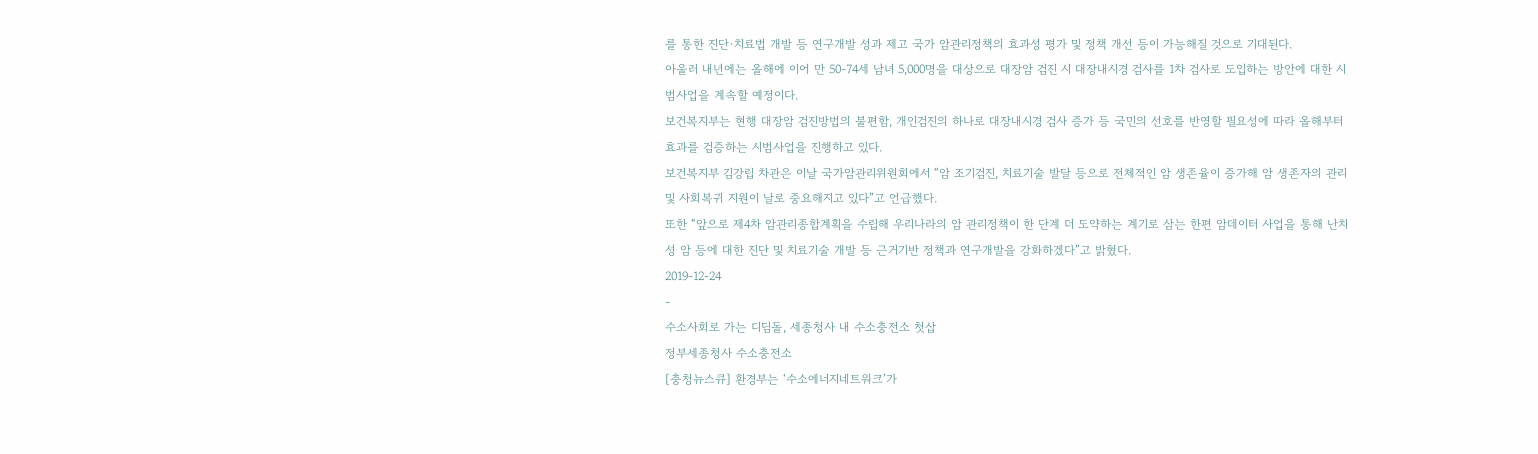를 통한 진단·치료법 개발 등 연구개발 성과 제고 국가 암관리정책의 효과성 평가 및 정책 개선 등이 가능해질 것으로 기대된다.
아울러 내년에는 올해에 이어 만 50-74세 남녀 5,000명을 대상으로 대장암 검진 시 대장내시경 검사를 1차 검사로 도입하는 방안에 대한 시범사업을 계속할 예정이다.
보건복지부는 현행 대장암 검진방법의 불편함, 개인검진의 하나로 대장내시경 검사 증가 등 국민의 선호를 반영할 필요성에 따라 올해부터 효과를 검증하는 시범사업을 진행하고 있다.
보건복지부 김강립 차관은 이날 국가암관리위원회에서 “암 조기검진, 치료기술 발달 등으로 전체적인 암 생존율이 증가해 암 생존자의 관리 및 사회복귀 지원이 날로 중요해지고 있다”고 언급했다.
또한 “앞으로 제4차 암관리종합계획을 수립해 우리나라의 암 관리정책이 한 단계 더 도약하는 계기로 삼는 한편 암데이터 사업을 통해 난치성 암 등에 대한 진단 및 치료기술 개발 등 근거기반 정책과 연구개발을 강화하겠다”고 밝혔다.
2019-12-24
-
수소사회로 가는 디딤돌, 세종청사 내 수소충전소 첫삽
정부세종청사 수소충전소
[충청뉴스큐] 환경부는 ‘수소에너지네트워크’가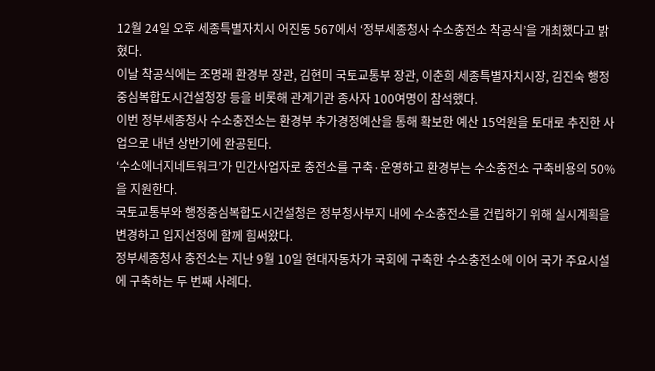12월 24일 오후 세종특별자치시 어진동 567에서 ‘정부세종청사 수소충전소 착공식’을 개최했다고 밝혔다.
이날 착공식에는 조명래 환경부 장관, 김현미 국토교통부 장관, 이춘희 세종특별자치시장, 김진숙 행정중심복합도시건설청장 등을 비롯해 관계기관 종사자 100여명이 참석했다.
이번 정부세종청사 수소충전소는 환경부 추가경정예산을 통해 확보한 예산 15억원을 토대로 추진한 사업으로 내년 상반기에 완공된다.
‘수소에너지네트워크’가 민간사업자로 충전소를 구축·운영하고 환경부는 수소충전소 구축비용의 50%을 지원한다.
국토교통부와 행정중심복합도시건설청은 정부청사부지 내에 수소충전소를 건립하기 위해 실시계획을 변경하고 입지선정에 함께 힘써왔다.
정부세종청사 충전소는 지난 9월 10일 현대자동차가 국회에 구축한 수소충전소에 이어 국가 주요시설에 구축하는 두 번째 사례다.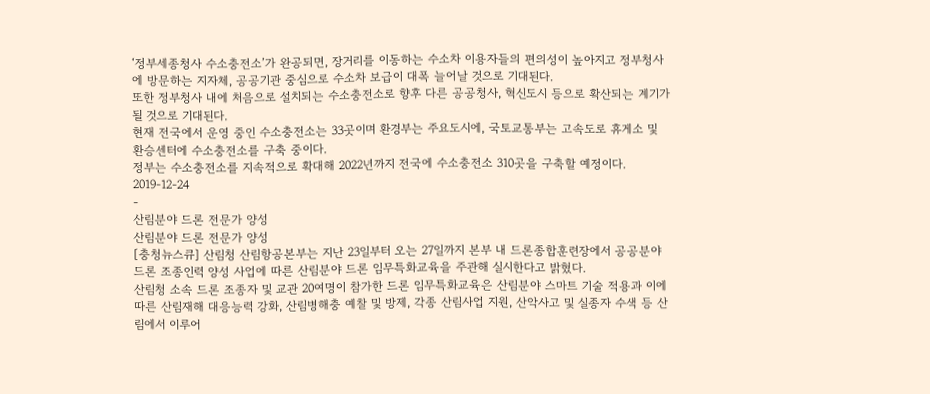‘정부세종청사 수소충전소’가 완공되면, 장거리를 이동하는 수소차 이용자들의 편의성이 높아지고 정부청사에 방문하는 지자체, 공공기관 중심으로 수소차 보급이 대폭 늘어날 것으로 기대된다.
또한 정부청사 내에 처음으로 설치되는 수소충전소로 향후 다른 공공청사, 혁신도시 등으로 확산되는 계기가 될 것으로 기대된다.
현재 전국에서 운영 중인 수소충전소는 33곳이며 환경부는 주요도시에, 국토교통부는 고속도로 휴게소 및 환승센터에 수소충전소를 구축 중이다.
정부는 수소충전소를 지속적으로 확대해 2022년까지 전국에 수소충전소 310곳을 구축할 예정이다.
2019-12-24
-
산림분야 드론 전문가 양성
산림분야 드론 전문가 양성
[충청뉴스큐] 산림청 산림항공본부는 지난 23일부터 오는 27일까지 본부 내 드론종합훈련장에서 공공분야 드론 조종인력 양성 사업에 따른 산림분야 드론 임무특화교육을 주관해 실시한다고 밝혔다.
산림청 소속 드론 조종자 및 교관 20여명이 참가한 드론 임무특화교육은 산림분야 스마트 기술 적용과 이에 따른 산림재해 대응능력 강화, 산림병해충 예찰 및 방제, 각종 산림사업 지원, 산악사고 및 실종자 수색 등 산림에서 이루어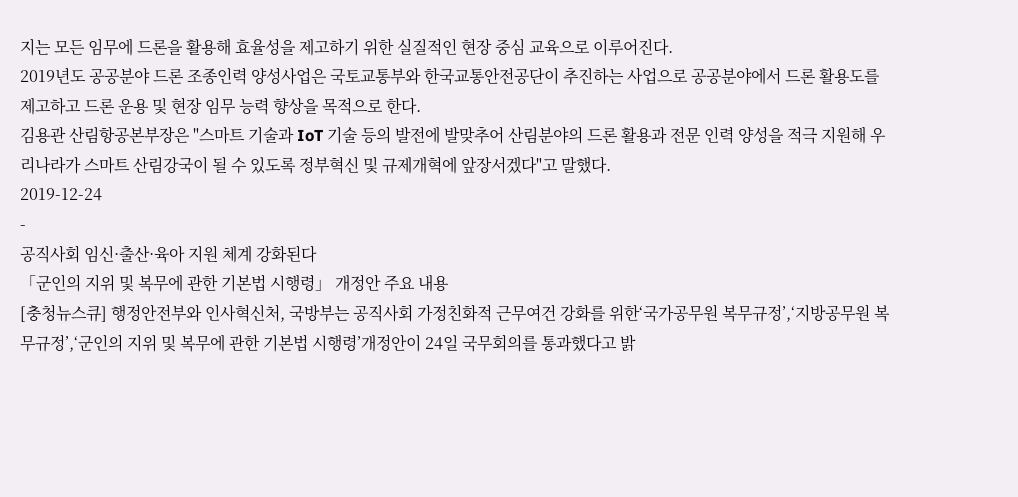지는 모든 임무에 드론을 활용해 효율성을 제고하기 위한 실질적인 현장 중심 교육으로 이루어진다.
2019년도 공공분야 드론 조종인력 양성사업은 국토교통부와 한국교통안전공단이 추진하는 사업으로 공공분야에서 드론 활용도를 제고하고 드론 운용 및 현장 임무 능력 향상을 목적으로 한다.
김용관 산림항공본부장은 "스마트 기술과 IoT 기술 등의 발전에 발맞추어 산림분야의 드론 활용과 전문 인력 양성을 적극 지원해 우리나라가 스마트 산림강국이 될 수 있도록 정부혁신 및 규제개혁에 앞장서겠다"고 말했다.
2019-12-24
-
공직사회 임신·출산·육아 지원 체계 강화된다
「군인의 지위 및 복무에 관한 기본법 시행령」 개정안 주요 내용
[충청뉴스큐] 행정안전부와 인사혁신처, 국방부는 공직사회 가정친화적 근무여건 강화를 위한‘국가공무원 복무규정’,‘지방공무원 복무규정’,‘군인의 지위 및 복무에 관한 기본법 시행령’개정안이 24일 국무회의를 통과했다고 밝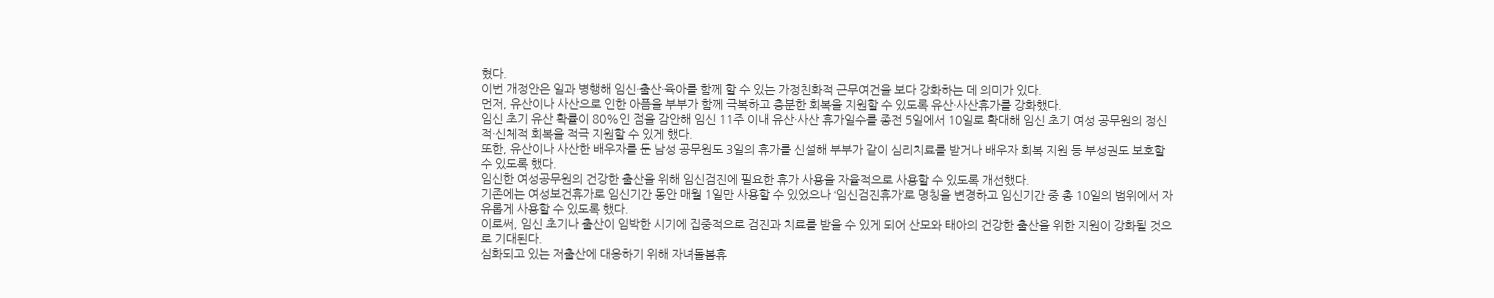혔다.
이번 개정안은 일과 병행해 임신·출산·육아를 함께 할 수 있는 가정친화적 근무여건을 보다 강화하는 데 의미가 있다.
먼저, 유산이나 사산으로 인한 아픔을 부부가 함께 극복하고 충분한 회복을 지원할 수 있도록 유산·사산휴가를 강화했다.
임신 초기 유산 확률이 80%인 점을 감안해 임신 11주 이내 유산·사산 휴가일수를 종전 5일에서 10일로 확대해 임신 초기 여성 공무원의 정신적·신체적 회복을 적극 지원할 수 있게 했다.
또한, 유산이나 사산한 배우자를 둔 남성 공무원도 3일의 휴가를 신설해 부부가 같이 심리치료를 받거나 배우자 회복 지원 등 부성권도 보호할 수 있도록 했다.
임신한 여성공무원의 건강한 출산을 위해 임신검진에 필요한 휴가 사용을 자율적으로 사용할 수 있도록 개선했다.
기존에는 여성보건휴가로 임신기간 동안 매월 1일만 사용할 수 있었으나 ‘임신검진휴가’로 명칭을 변경하고 임신기간 중 총 10일의 범위에서 자유롭게 사용할 수 있도록 했다.
이로써, 임신 초기나 출산이 임박한 시기에 집중적으로 검진과 치료를 받을 수 있게 되어 산모와 태아의 건강한 출산을 위한 지원이 강화될 것으로 기대된다.
심화되고 있는 저출산에 대응하기 위해 자녀돌봄휴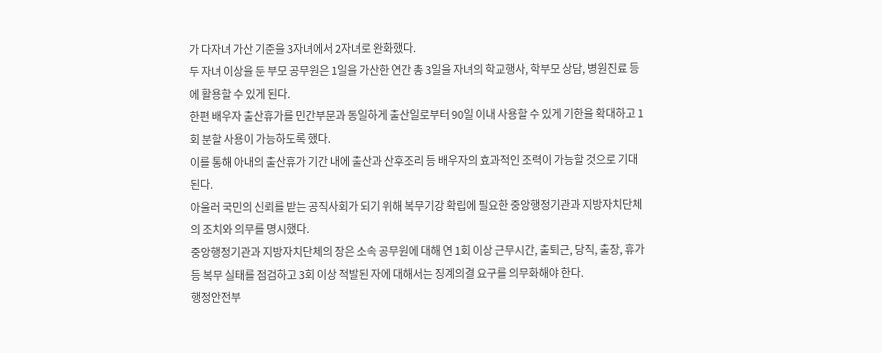가 다자녀 가산 기준을 3자녀에서 2자녀로 완화했다.
두 자녀 이상을 둔 부모 공무원은 1일을 가산한 연간 총 3일을 자녀의 학교행사, 학부모 상담, 병원진료 등에 활용할 수 있게 된다.
한편 배우자 출산휴가를 민간부문과 동일하게 출산일로부터 90일 이내 사용할 수 있게 기한을 확대하고 1회 분할 사용이 가능하도록 했다.
이를 통해 아내의 출산휴가 기간 내에 출산과 산후조리 등 배우자의 효과적인 조력이 가능할 것으로 기대된다.
아울러 국민의 신뢰를 받는 공직사회가 되기 위해 복무기강 확립에 필요한 중앙행정기관과 지방자치단체의 조치와 의무를 명시했다.
중앙행정기관과 지방자치단체의 장은 소속 공무원에 대해 연 1회 이상 근무시간, 출퇴근, 당직, 출장, 휴가 등 복무 실태를 점검하고 3회 이상 적발된 자에 대해서는 징계의결 요구를 의무화해야 한다.
행정안전부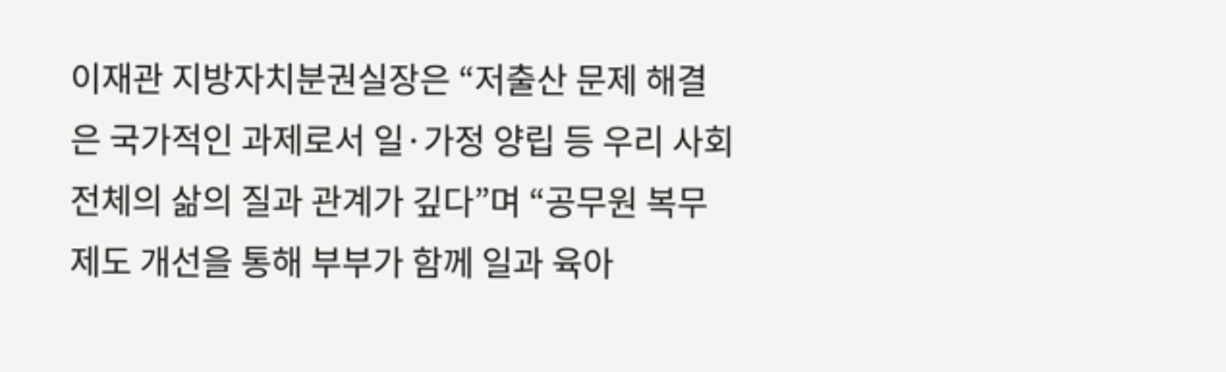이재관 지방자치분권실장은 “저출산 문제 해결은 국가적인 과제로서 일·가정 양립 등 우리 사회 전체의 삶의 질과 관계가 깊다”며 “공무원 복무제도 개선을 통해 부부가 함께 일과 육아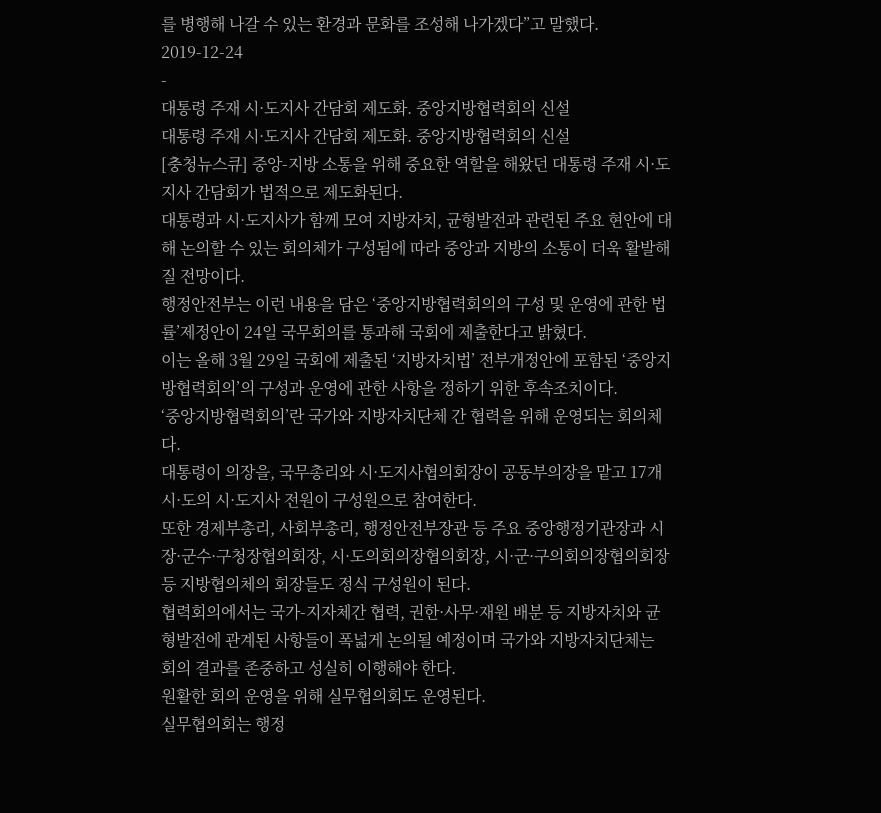를 병행해 나갈 수 있는 환경과 문화를 조성해 나가겠다”고 말했다.
2019-12-24
-
대통령 주재 시·도지사 간담회 제도화. 중앙지방협력회의 신설
대통령 주재 시·도지사 간담회 제도화. 중앙지방협력회의 신설
[충청뉴스큐] 중앙-지방 소통을 위해 중요한 역할을 해왔던 대통령 주재 시·도지사 간담회가 법적으로 제도화된다.
대통령과 시·도지사가 함께 모여 지방자치, 균형발전과 관련된 주요 현안에 대해 논의할 수 있는 회의체가 구성됨에 따라 중앙과 지방의 소통이 더욱 활발해질 전망이다.
행정안전부는 이런 내용을 담은 ‘중앙지방협력회의의 구성 및 운영에 관한 법률’제정안이 24일 국무회의를 통과해 국회에 제출한다고 밝혔다.
이는 올해 3월 29일 국회에 제출된 ‘지방자치법’ 전부개정안에 포함된 ‘중앙지방협력회의’의 구성과 운영에 관한 사항을 정하기 위한 후속조치이다.
‘중앙지방협력회의’란 국가와 지방자치단체 간 협력을 위해 운영되는 회의체다.
대통령이 의장을, 국무총리와 시·도지사협의회장이 공동부의장을 맡고 17개 시·도의 시·도지사 전원이 구성원으로 참여한다.
또한 경제부총리, 사회부총리, 행정안전부장관 등 주요 중앙행정기관장과 시장·군수·구청장협의회장, 시·도의회의장협의회장, 시·군·구의회의장협의회장 등 지방협의체의 회장들도 정식 구성원이 된다.
협력회의에서는 국가-지자체간 협력, 권한·사무·재원 배분 등 지방자치와 균형발전에 관계된 사항들이 폭넓게 논의될 예정이며 국가와 지방자치단체는 회의 결과를 존중하고 성실히 이행해야 한다.
원활한 회의 운영을 위해 실무협의회도 운영된다.
실무협의회는 행정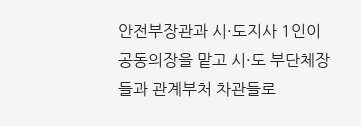안전부장관과 시·도지사 1인이 공동의장을 맡고 시·도 부단체장들과 관계부처 차관들로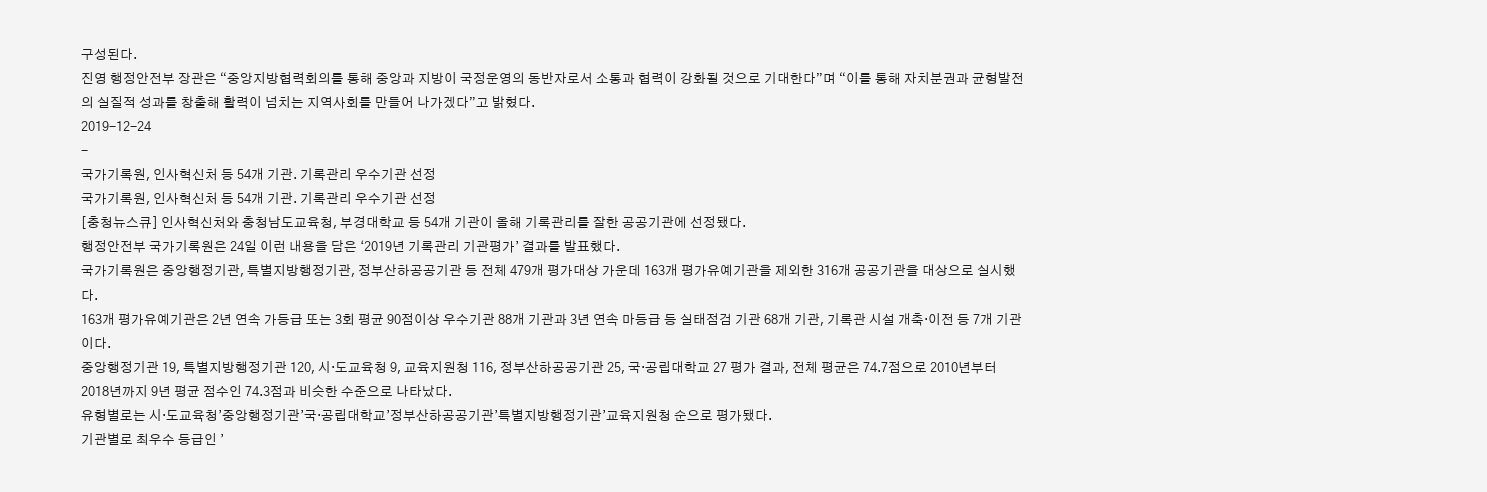구성된다.
진영 행정안전부 장관은 “중앙지방협력회의를 통해 중앙과 지방이 국정운영의 동반자로서 소통과 협력이 강화될 것으로 기대한다”며 “이를 통해 자치분권과 균형발전의 실질적 성과를 창출해 활력이 넘치는 지역사회를 만들어 나가겠다”고 밝혔다.
2019-12-24
-
국가기록원, 인사혁신처 등 54개 기관. 기록관리 우수기관 선정
국가기록원, 인사혁신처 등 54개 기관. 기록관리 우수기관 선정
[충청뉴스큐] 인사혁신처와 충청남도교육청, 부경대학교 등 54개 기관이 올해 기록관리를 잘한 공공기관에 선정됐다.
행정안전부 국가기록원은 24일 이런 내용을 담은 ‘2019년 기록관리 기관평가’ 결과를 발표했다.
국가기록원은 중앙행정기관, 특별지방행정기관, 정부산하공공기관 등 전체 479개 평가대상 가운데 163개 평가유예기관을 제외한 316개 공공기관을 대상으로 실시했다.
163개 평가유예기관은 2년 연속 가등급 또는 3회 평균 90점이상 우수기관 88개 기관과 3년 연속 마등급 등 실태점검 기관 68개 기관, 기록관 시설 개축·이전 등 7개 기관이다.
중앙행정기관 19, 특별지방행정기관 120, 시·도교육청 9, 교육지원청 116, 정부산하공공기관 25, 국·공립대학교 27 평가 결과, 전체 평균은 74.7점으로 2010년부터 2018년까지 9년 평균 점수인 74.3점과 비슷한 수준으로 나타났다.
유형별로는 시·도교육청’중앙행정기관’국·공립대학교’정부산하공공기관’특별지방행정기관’교육지원청 순으로 평가됐다.
기관별로 최우수 등급인 ’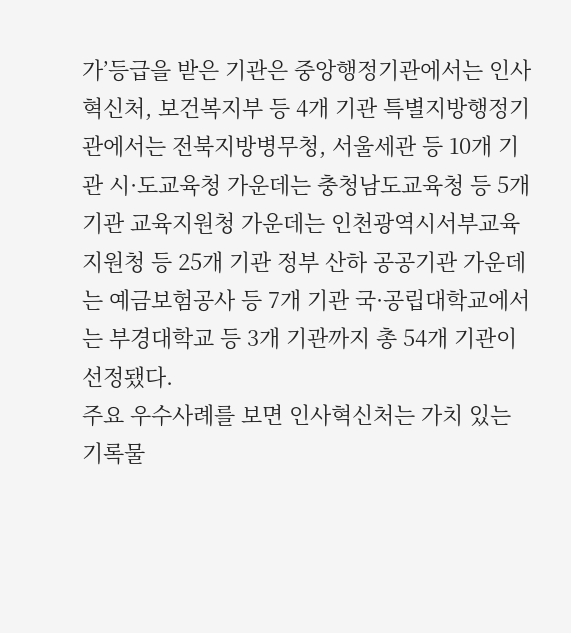가’등급을 받은 기관은 중앙행정기관에서는 인사혁신처, 보건복지부 등 4개 기관 특별지방행정기관에서는 전북지방병무청, 서울세관 등 10개 기관 시·도교육청 가운데는 충청남도교육청 등 5개 기관 교육지원청 가운데는 인천광역시서부교육지원청 등 25개 기관 정부 산하 공공기관 가운데는 예금보험공사 등 7개 기관 국·공립대학교에서는 부경대학교 등 3개 기관까지 총 54개 기관이 선정됐다.
주요 우수사례를 보면 인사혁신처는 가치 있는 기록물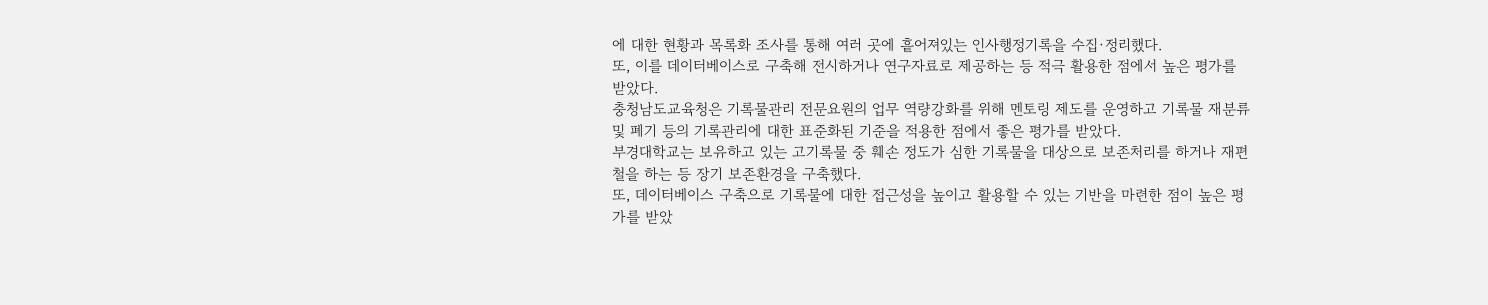에 대한 현황과 목록화 조사를 통해 여러 곳에 흩어져있는 인사행정기록을 수집·정리했다.
또, 이를 데이터베이스로 구축해 전시하거나 연구자료로 제공하는 등 적극 활용한 점에서 높은 평가를 받았다.
충청남도교육청은 기록물관리 전문요원의 업무 역량강화를 위해 멘토링 제도를 운영하고 기록물 재분류 및 폐기 등의 기록관리에 대한 표준화된 기준을 적용한 점에서 좋은 평가를 받았다.
부경대학교는 보유하고 있는 고기록물 중 훼손 정도가 심한 기록물을 대상으로 보존처리를 하거나 재편철을 하는 등 장기 보존환경을 구축했다.
또, 데이터베이스 구축으로 기록물에 대한 접근성을 높이고 활용할 수 있는 기반을 마련한 점이 높은 평가를 받았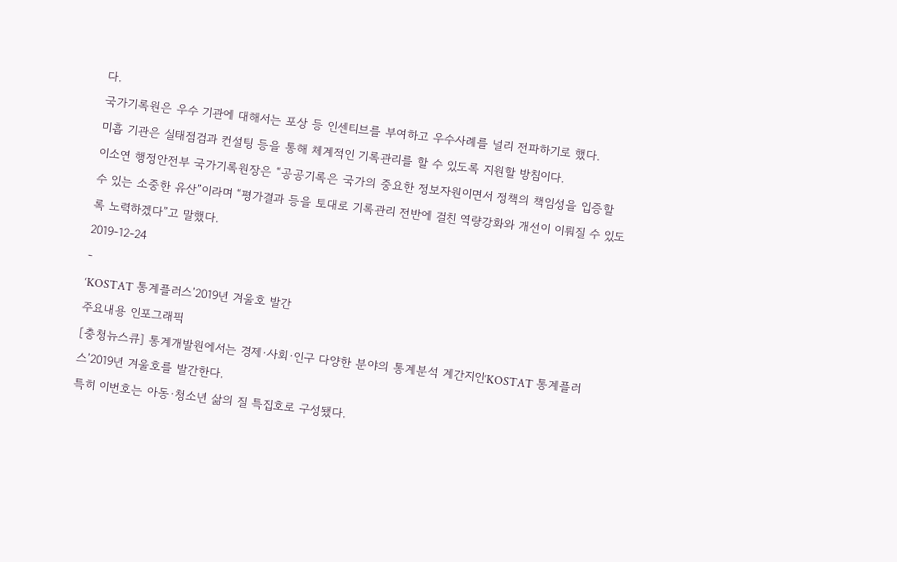다.
국가기록원은 우수 기관에 대해서는 포상 등 인센티브를 부여하고 우수사례를 널리 전파하기로 했다.
미흡 기관은 실태점검과 컨설팅 등을 통해 체계적인 기록관리를 할 수 있도록 지원할 방침이다.
이소연 행정안전부 국가기록원장은 “공공기록은 국가의 중요한 정보자원이면서 정책의 책임성을 입증할 수 있는 소중한 유산”이라며 “평가결과 등을 토대로 기록관리 전반에 걸친 역량강화와 개선이 이뤄질 수 있도록 노력하겠다”고 말했다.
2019-12-24
-
‘KOSTAT 통계플러스’2019년 겨울호 발간
주요내용 인포그래픽
[충청뉴스큐] 통계개발원에서는 경제·사회·인구 다양한 분야의 통계분석 계간지인‘KOSTAT 통계플러스’2019년 겨울호를 발간한다.
특히 이번호는 아동·청소년 삶의 질 특집호로 구성됐다.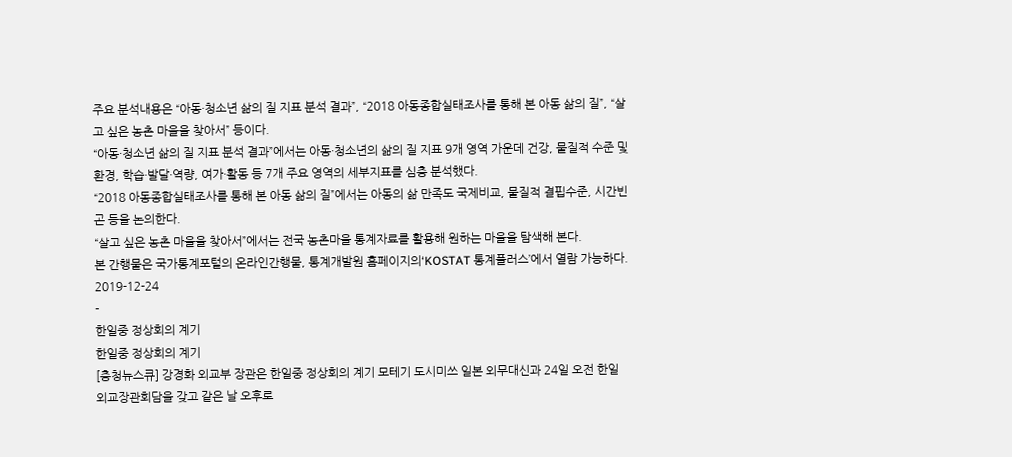주요 분석내용은 “아동·청소년 삶의 질 지표 분석 결과”, “2018 아동종합실태조사를 통해 본 아동 삶의 질”, “살고 싶은 농촌 마을을 찾아서” 등이다.
“아동·청소년 삶의 질 지표 분석 결과”에서는 아동·청소년의 삶의 질 지표 9개 영역 가운데 건강, 물질적 수준 및 환경, 학습·발달·역량, 여가·활동 등 7개 주요 영역의 세부지표를 심층 분석했다.
“2018 아동종합실태조사를 통해 본 아동 삶의 질”에서는 아동의 삶 만족도 국제비교, 물질적 결핍수준, 시간빈곤 등을 논의한다.
“살고 싶은 농촌 마을을 찾아서”에서는 전국 농촌마을 통계자료를 활용해 원하는 마을을 탐색해 본다.
본 간행물은 국가통계포털의 온라인간행물, 통계개발원 홈페이지의‘KOSTAT 통계플러스’에서 열람 가능하다.
2019-12-24
-
한일중 정상회의 계기
한일중 정상회의 계기
[충청뉴스큐] 강경화 외교부 장관은 한일중 정상회의 계기 모테기 도시미쓰 일본 외무대신과 24일 오전 한일 외교장관회담을 갖고 같은 날 오후로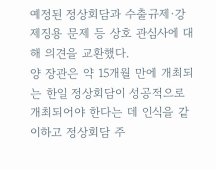예정된 정상회담과 수출규제·강제징용 문제 등 상호 관심사에 대해 의견을 교환했다.
양 장관은 약 15개월 만에 개최되는 한일 정상회담이 성공적으로 개최되어야 한다는 데 인식을 같이하고 정상회담 주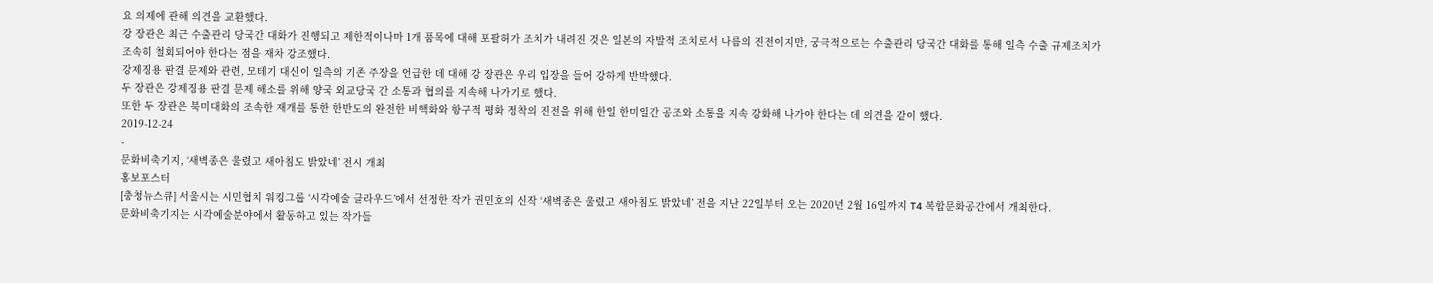요 의제에 관해 의견을 교환했다.
강 장관은 최근 수출관리 당국간 대화가 진행되고 제한적이나마 1개 품목에 대해 포괄허가 조치가 내려진 것은 일본의 자발적 조치로서 나름의 진전이지만, 궁극적으로는 수출관리 당국간 대화를 통해 일측 수출 규제조치가 조속히 철회되어야 한다는 점을 재차 강조했다.
강제징용 판결 문제와 관련, 모테기 대신이 일측의 기존 주장을 언급한 데 대해 강 장관은 우리 입장을 들어 강하게 반박했다.
두 장관은 강제징용 판결 문제 해소를 위해 양국 외교당국 간 소통과 협의를 지속해 나가기로 했다.
또한 두 장관은 북미대화의 조속한 재개를 통한 한반도의 완전한 비핵화와 항구적 평화 정착의 진전을 위해 한일 한미일간 공조와 소통을 지속 강화해 나가야 한다는 데 의견을 같이 했다.
2019-12-24
-
문화비축기지, ‘새벽종은 울렸고 새아침도 밝았네’ 전시 개최
홍보포스터
[충청뉴스큐] 서울시는 시민협치 워킹그룹 ‘시각예술 클라우드’에서 선정한 작가 권민호의 신작 ‘새벽종은 울렸고 새아침도 밝았네’ 전을 지난 22일부터 오는 2020년 2월 16일까지 T4 복합문화공간에서 개최한다.
문화비축기지는 시각예술분야에서 활동하고 있는 작가들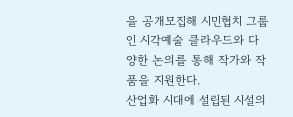을 공개모집해 시민협치 그룹인 시각예술 클라우드와 다양한 논의를 통해 작가와 작품을 지원한다.
산업화 시대에 설립된 시설의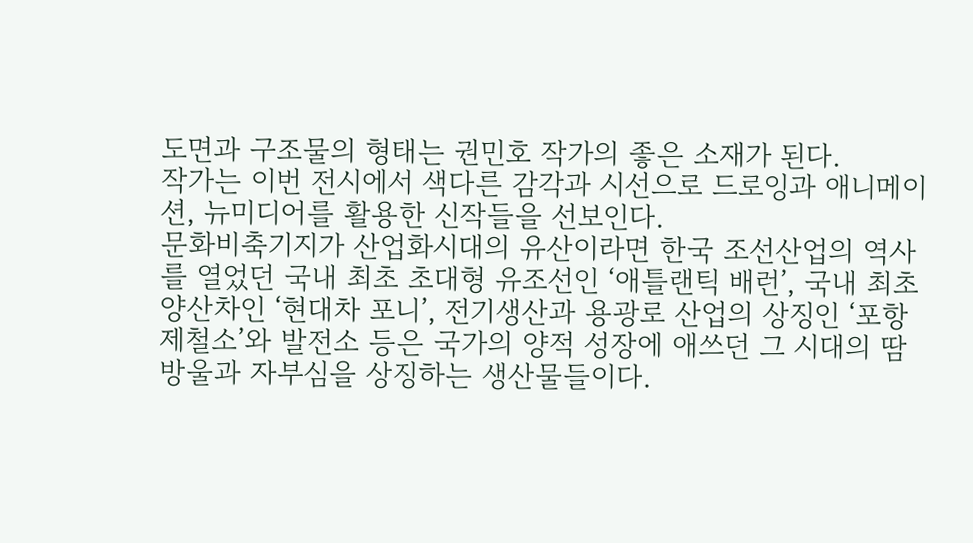도면과 구조물의 형태는 권민호 작가의 좋은 소재가 된다.
작가는 이번 전시에서 색다른 감각과 시선으로 드로잉과 애니메이션, 뉴미디어를 활용한 신작들을 선보인다.
문화비축기지가 산업화시대의 유산이라면 한국 조선산업의 역사를 열었던 국내 최초 초대형 유조선인 ‘애틀랜틱 배런’, 국내 최초 양산차인 ‘현대차 포니’, 전기생산과 용광로 산업의 상징인 ‘포항제철소’와 발전소 등은 국가의 양적 성장에 애쓰던 그 시대의 땀방울과 자부심을 상징하는 생산물들이다.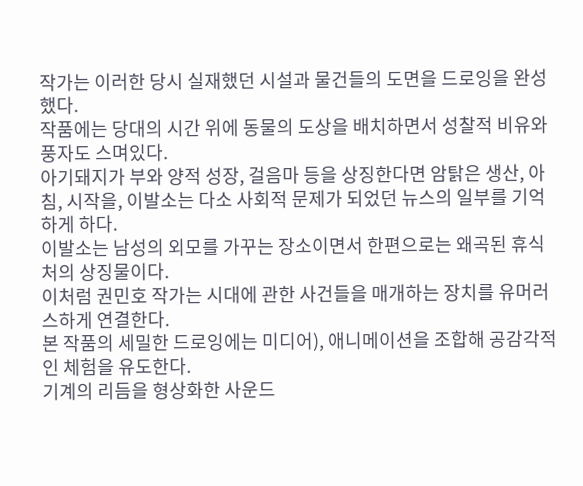작가는 이러한 당시 실재했던 시설과 물건들의 도면을 드로잉을 완성했다.
작품에는 당대의 시간 위에 동물의 도상을 배치하면서 성찰적 비유와 풍자도 스며있다.
아기돼지가 부와 양적 성장, 걸음마 등을 상징한다면 암탉은 생산, 아침, 시작을, 이발소는 다소 사회적 문제가 되었던 뉴스의 일부를 기억하게 하다.
이발소는 남성의 외모를 가꾸는 장소이면서 한편으로는 왜곡된 휴식처의 상징물이다.
이처럼 권민호 작가는 시대에 관한 사건들을 매개하는 장치를 유머러스하게 연결한다.
본 작품의 세밀한 드로잉에는 미디어), 애니메이션을 조합해 공감각적인 체험을 유도한다.
기계의 리듬을 형상화한 사운드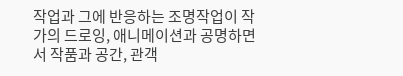작업과 그에 반응하는 조명작업이 작가의 드로잉, 애니메이션과 공명하면서 작품과 공간, 관객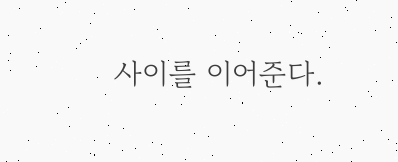사이를 이어준다.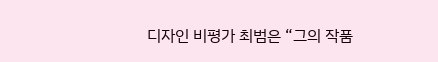디자인 비평가 최범은 “그의 작품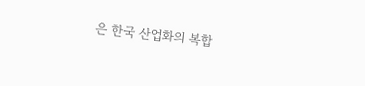은 한국 산업화의 복합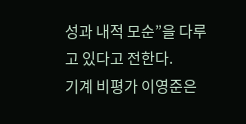성과 내적 모순”을 다루고 있다고 전한다.
기계 비평가 이영준은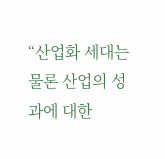“산업화 세대는 물론 산업의 성과에 대한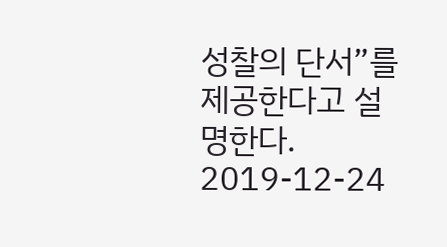성찰의 단서”를 제공한다고 설명한다.
2019-12-24